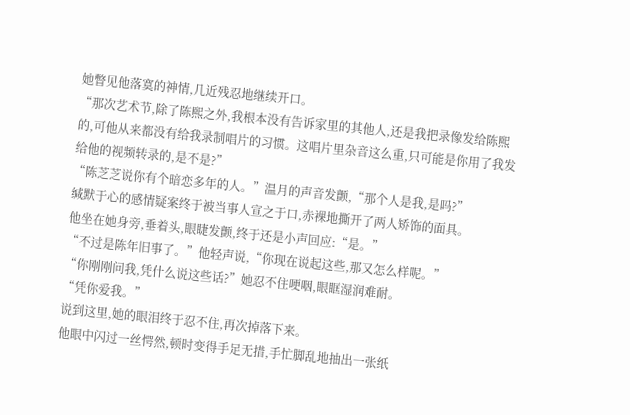她瞥见他落寞的神情,几近残忍地继续开口。
“那次艺术节,除了陈熙之外,我根本没有告诉家里的其他人,还是我把录像发给陈熙的,可他从来都没有给我录制唱片的习惯。这唱片里杂音这么重,只可能是你用了我发给他的视频转录的,是不是?”
“陈芝芝说你有个暗恋多年的人。”温月的声音发颤,“那个人是我,是吗?”
缄默于心的感情疑案终于被当事人宣之于口,赤裸地撕开了两人矫饰的面具。
他坐在她身旁,垂着头,眼睫发颤,终于还是小声回应:“是。”
“不过是陈年旧事了。”他轻声说,“你现在说起这些,那又怎么样呢。”
“你刚刚问我,凭什么说这些话?”她忍不住哽咽,眼眶湿润难耐。
“凭你爱我。”
说到这里,她的眼泪终于忍不住,再次掉落下来。
他眼中闪过一丝愕然,顿时变得手足无措,手忙脚乱地抽出一张纸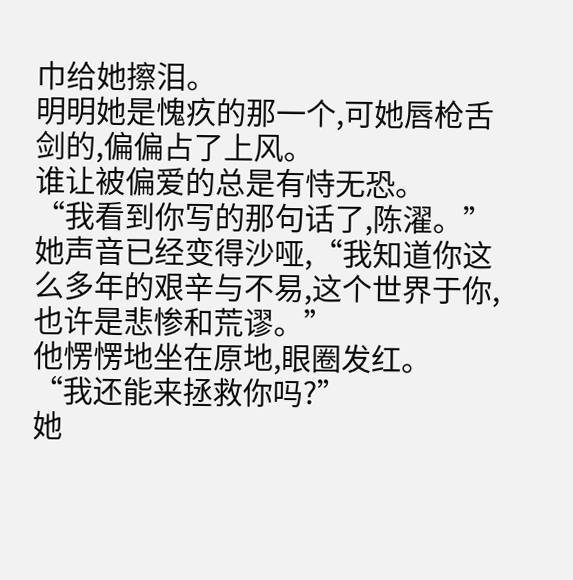巾给她擦泪。
明明她是愧疚的那一个,可她唇枪舌剑的,偏偏占了上风。
谁让被偏爱的总是有恃无恐。
“我看到你写的那句话了,陈濯。”她声音已经变得沙哑,“我知道你这么多年的艰辛与不易,这个世界于你,也许是悲惨和荒谬。”
他愣愣地坐在原地,眼圈发红。
“我还能来拯救你吗?”
她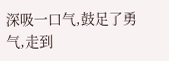深吸一口气,鼓足了勇气,走到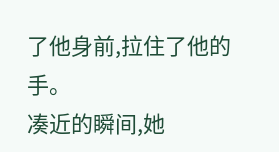了他身前,拉住了他的手。
凑近的瞬间,她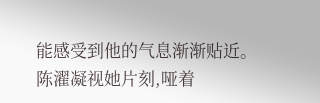能感受到他的气息渐渐贴近。
陈濯凝视她片刻,哑着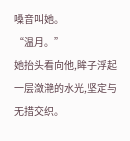嗓音叫她。
“温月。”
她抬头看向他,眸子浮起一层潋滟的水光,坚定与无措交织。